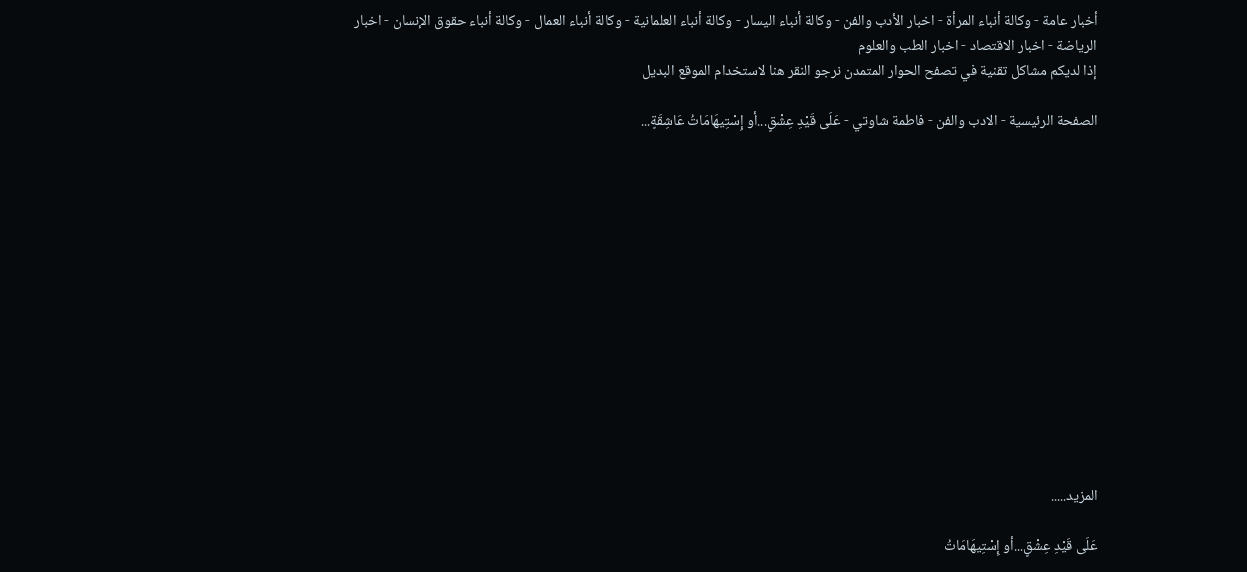أخبار عامة - وكالة أنباء المرأة - اخبار الأدب والفن - وكالة أنباء اليسار - وكالة أنباء العلمانية - وكالة أنباء العمال - وكالة أنباء حقوق الإنسان - اخبار الرياضة - اخبار الاقتصاد - اخبار الطب والعلوم
إذا لديكم مشاكل تقنية في تصفح الحوار المتمدن نرجو النقر هنا لاستخدام الموقع البديل

الصفحة الرئيسية - الادب والفن - فاطمة شاوتي - عَلَى قَيْدِ عِشْقٍ...أو إِسْتِيهَامَاتُ عَاشِقَةٍ...














المزيد.....

عَلَى قَيْدِ عِشْقٍ...أو إِسْتِيهَامَاتُ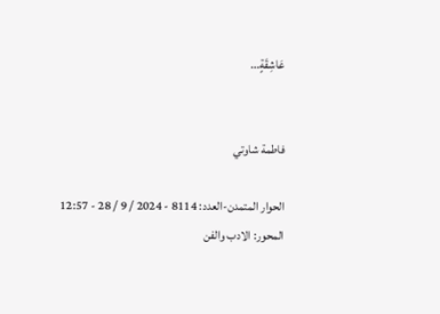عَاشِقَةٍ...


فاطمة شاوتي

الحوار المتمدن-العدد: 8114 - 2024 / 9 / 28 - 12:57
المحور: الادب والفن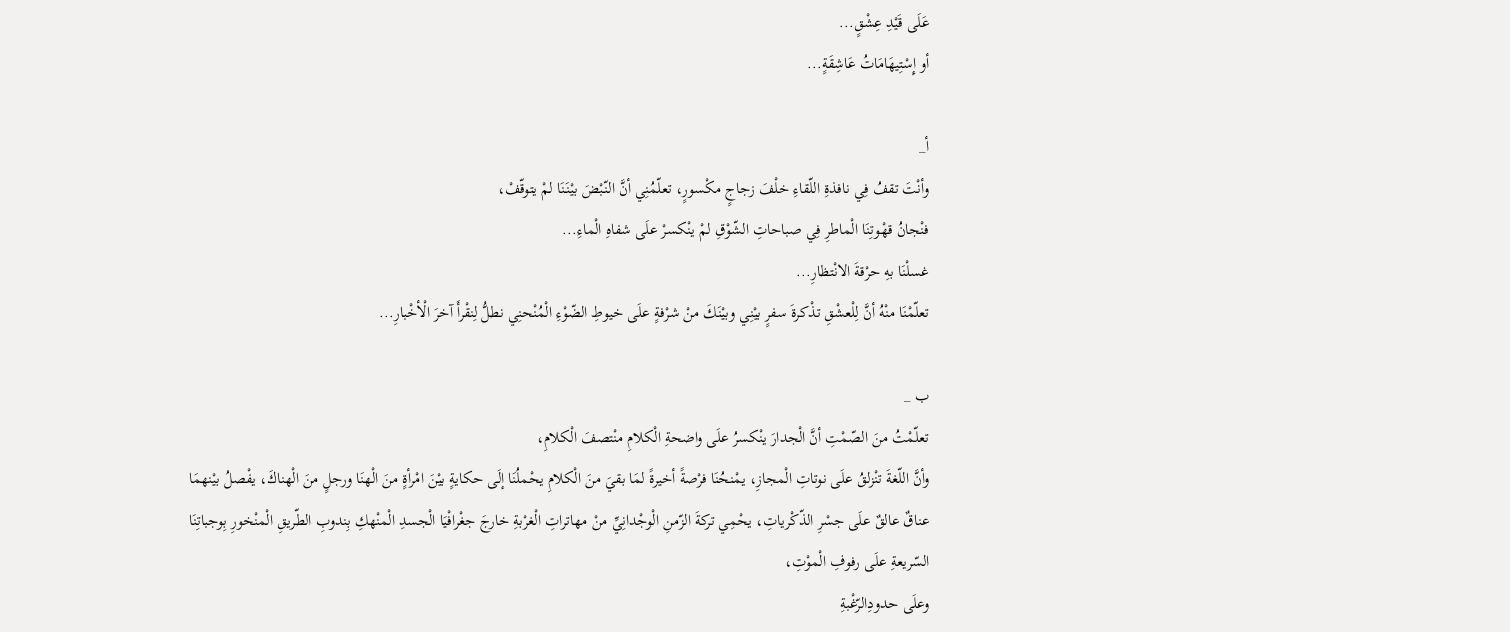عَلَى قَيْدِ عِشْقٍ...
أو إِسْتِيهَامَاتُ عَاشِقَةٍ...

أ_
وأنْتَ تقفُ فِي نافذةِ اللّقاءِ خلْفَ زجاجٍ مكْسورٍ، تعلّمُنِي أنَّ النّبْضَ بيْنَنَا لمْ يتوقّفْ،
فنْجانُ قهْوتِنَا الْماطرِ فِي صباحاتِ الشّوْقِ لمْ ينْكسرْ علَى شفاهِ الْماءِ...
غسلْنَا بهِ حرْقةَ الانْتظارِ...
تعلّمْنَا منْهُ أنَّ لِلْعشْقِ تذْكرةَ سفرٍ بيْنِي وبيْنَكَ منْ شرْفةٍ علَى خيوطِ الضّوْءِ الْمُنْحنِي نطلُّ لِنقْرأَ آخرَ الْأخْبارِ...

ب _
تعلّمْتُ منَ الصّمْتِ أنَّ الْجدارَ ينْكسرُ علَى واضحةِ الْكلامِ منْتصفَ الْكلامِ،
وأنَّ اللّغةَ تنْزلقُ علَى نوتاتِ الْمجازِ، يمْنحُنَا فرْصةً أخيرةً لمَا بقيَ منَ الْكلامِ يحْملُنَا إلَى حكايةٍ بيْنَ امْرأةٍ منَ الْهنَا ورجلٍ منَ الْهناكَ، يفْصلُ بيْنهمَا عناقٌ عالقٌ علَى جسْرِ الذّكْرياتِ، يحْمِي تركةَ الزّمنِ الْوجْدانِيِّ منْ مهاتراتِ الْغرْبةِ خارجَ جغْرافْيَا الْجسدِ الْمنْهكِ بِندوبِ الطّريقِ الْمنْخورِ بِوجباتِنَا السّريعةِ علَى رفوفِ الْموْتِ،
وعلَى حدودِالرّغْبةِ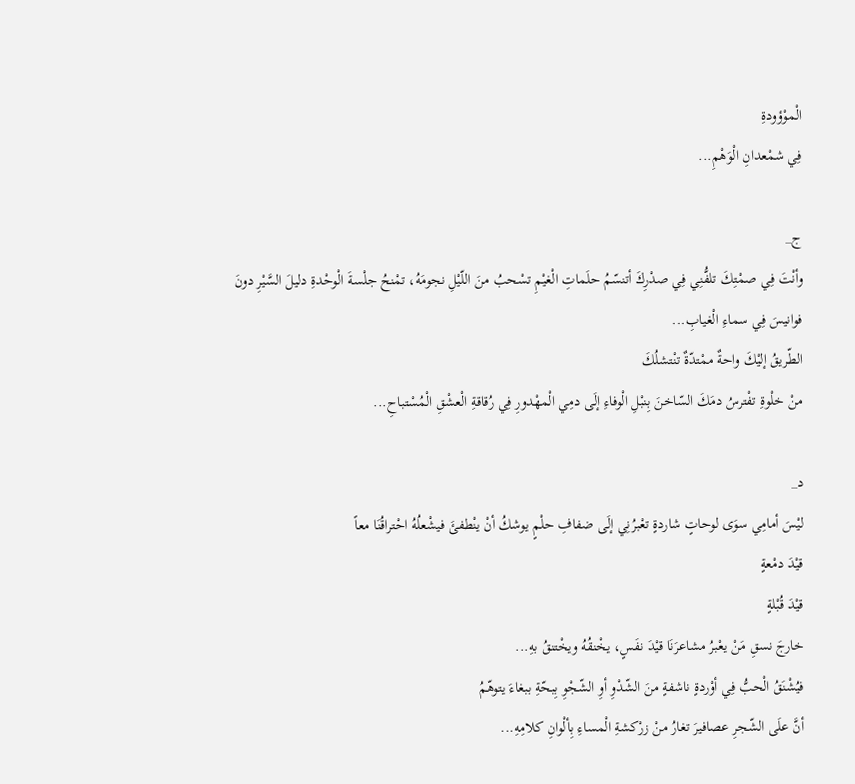الْموْؤودةِ
فِي شمْعدانِ الْوَهْمِ...

ج_
وأنْتَ فِي صمْتِكَ تلفُّنِي فِي صدْرِكَ أتنسّمُ حلَماتِ الْغيْمِ تسْحبُ منَ اللّيْلِ نجومَهُ، تمْنحُ جلْسةَ الْوحْدةِ دليلَ السَّيْرِ دونَ فوانيسَ فِي سماءِ الْغيابِ...
الطّريقُ إليْكَ واحةٌ ممْتدّةٌ تنْتشلُكَ
منْ خلْوةِ تفْترسُ دمَكَ السّاخنَ بِنبْلِ الْوفاءِ إلَى دمِي الْمهْدورِ فِي رُقاقةِ الْعشْقِ الْمُسْتباحِ...

د_
ليْسَ أمامِي سوَى لوحاتٍ شاردةٍ تعْبرُنِي إلَى ضفافِ حلْمٍ يوشكُ أنْ ينْطفئَ فيشْعلُهُ احْتراقُنَا معاً
قيْدَ دمْعةٍ
قيْدَ قُبْلةٍ
خارجَ نسقِ مَنْ يعْبرُ مشاعرَنَا قيْدَ نفَسٍ، يخْنقُهُ ويخْتنقُ بهِ...
فيُشْنَقُ الْحبُّ فِي أوْردةٍ ناشفةٍ منَ الشّدْوِ أوِ الشّجْوِ بِبحّةِ ببغاءَ يتوهّمُ
أنَّ علَى الشّجرِ عصافيرَ تغارُ منْ زرْكشةِ الْمساءِ بِألْوانِ كلامِهِ...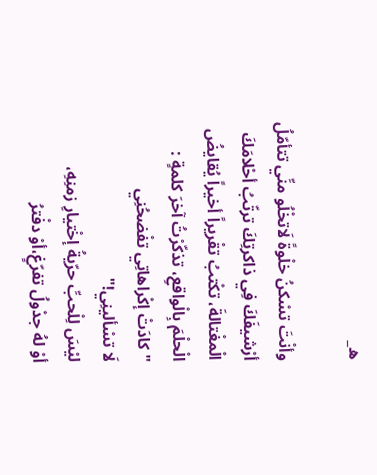ه_

وأنْتَ تسْكنُ خلْوةً لَاتخْلُو منِّي تتأمّلُ أرْشيفَكَ فِي ذاكرتِكَ ترتّبُ أحْلامَكَ الْمغْتالةَ، تكْتبُ تقْريراً أخيراً يُقايضُ الْحلْمَ بِالْواقعِ، تذكّرْتُ آخرَ كلمةٍ :
"كادَتْ إكْراهاتِي تفْضحُنِي
لَا تسْألينِي!"
ليْسَ لِلْحبِّ حرّيةُ إخْتيارِ زمنِهِ،
أوْ لهُ جدْولُ تفرّغٍ،أوْ دفْترُ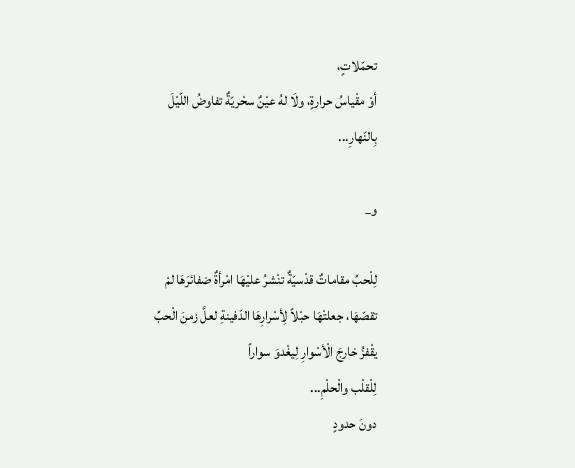تحمّلاتٍ،
أوْ مقْياسُ حرارةٍ، ولَا لهُ عيْنٌ سحْريّةٌ تفاوضُ اللّيْلَ بِالنّهارِ...

و_

لِلْحبِّ مقاماتٌ قدْسيّةٌ تنْشرُ عليْهَا امْرأةٌ ضفائرَهَا لمْ تقصّهَا، جعلتْهَا حبْلاً لِأسْرارِهَا الدّفينةِ لعلَّ زمنَ الْحبِّ يقْفزُ خارجَ الْأسْوارِ لِيغْدوَ سواراً
لِلْقلْب والْحلْمِ...
دونَ حدودٍ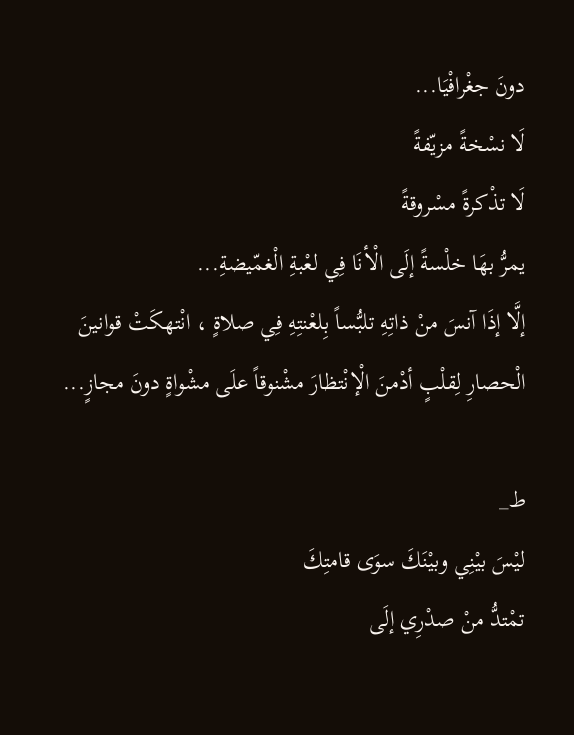دونَ جغْرافْيَا...
لَا نسْخةً مزيّفةً
لَا تذْكرةً مسْروقةً
يمرُّ بهَا خلْسةً إلَى الْأنَا فِي لعْبةِ الْغمّيضةِ...
إلَّا إذَا آنسَ منْ ذاتِهِ تلبُّساً بِلعْنتِهِ فِي صلاةٍ ، انْتهكَتْ قوانينَ الْحصارِ لِقلْبٍ أدْمنَ الْإنْتظارَ مشْنوقاً علَى مشْواةٍ دونَ مجازٍ...

ط_
ليْسَ بيْنِي وبيْنَكَ سوَى قامتِكَ
تمْتدُّ منْ صدْرِي إلَى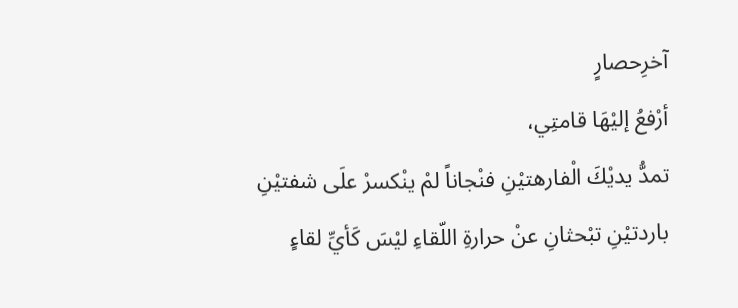آخرِحصارٍ
أرْفعُ إليْهَا قامتِي،
تمدُّ يديْكَ الْفارهتيْنِ فنْجاناً لمْ ينْكسرْ علَى شفتيْنِ باردتيْنِ تبْحثانِ عنْ حرارةِ اللّقاءِ ليْسَ كَأيِّ لقاءٍ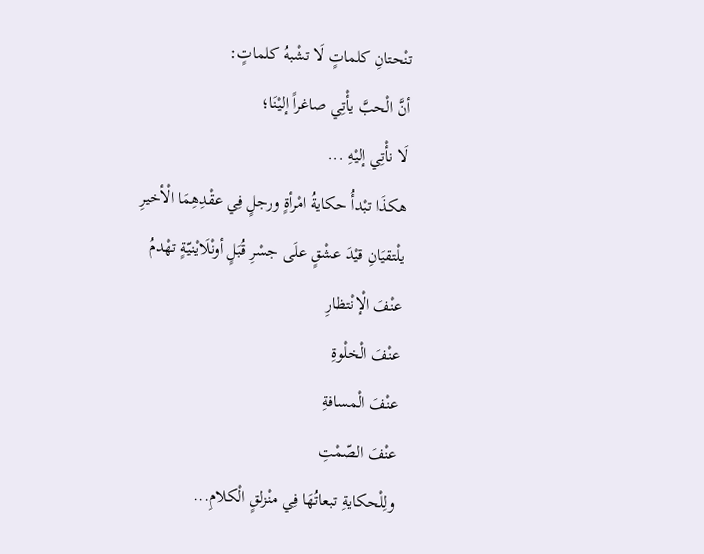تنْحتانِ كلماتٍ لَا تشْبهُ كلماتٍ:
أنَّ الْحبَّ يأْتِي صاغراً إليْنَا؛
لَا نأْتِي إليْهِ ...
هكذَا تبْدأُ حكايةُ امْرأةٍ ورجلٍ فِي عقْدِهِمَا الْأخيرِ
يلْتقيَانِ قيْدَ عشْقٍ علَى جسْرِ قُبَلٍ أونْلَايْنيّةٍ تهْدمُ
عنْفَ الْإنْتظارِ
عنْفَ الْخلْوةِ
عنْفَ الْمسافةِ
عنْفَ الصّمْتِ
ولِلْحكايةِ تبعاتُهَا فِي منْزلقٍ الْكلامِ...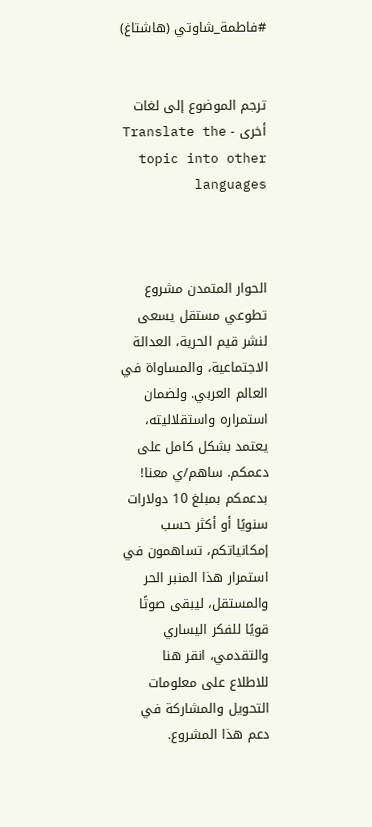#فاطمة_شاوتي (هاشتاغ)


ترجم الموضوع إلى لغات أخرى - Translate the topic into other languages



الحوار المتمدن مشروع تطوعي مستقل يسعى لنشر قيم الحرية، العدالة الاجتماعية، والمساواة في العالم العربي. ولضمان استمراره واستقلاليته، يعتمد بشكل كامل على دعمكم. ساهم/ي معنا! بدعمكم بمبلغ 10 دولارات سنويًا أو أكثر حسب إمكانياتكم، تساهمون في استمرار هذا المنبر الحر والمستقل، ليبقى صوتًا قويًا للفكر اليساري والتقدمي، انقر هنا للاطلاع على معلومات التحويل والمشاركة في دعم هذا المشروع.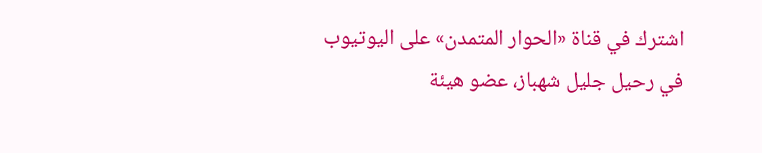اشترك في قناة «الحوار المتمدن» على اليوتيوب
في رحيل جليل شهباز، عضو هيئة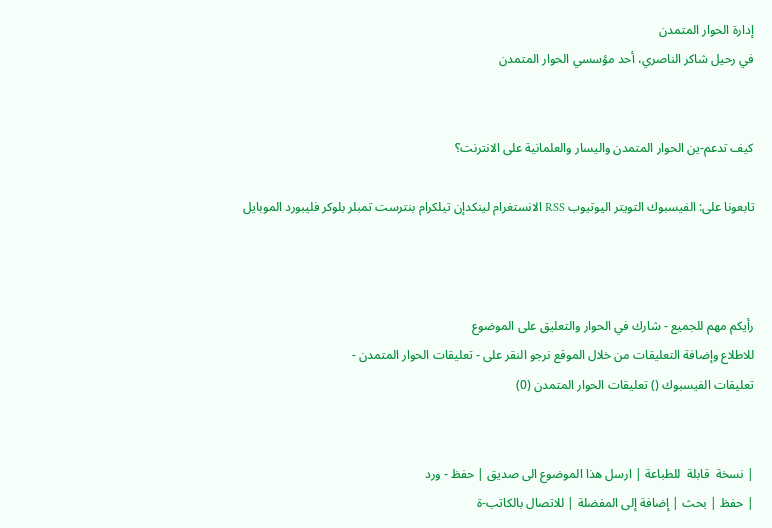إدارة الحوار المتمدن
في رحيل شاكر الناصري، أحد مؤسسي الحوار المتمدن


كيف تدعم-ين الحوار المتمدن واليسار والعلمانية على الانترنت؟

تابعونا على: الفيسبوك التويتر اليوتيوب RSS الانستغرام لينكدإن تيلكرام بنترست تمبلر بلوكر فليبورد الموبايل



رأيكم مهم للجميع - شارك في الحوار والتعليق على الموضوع
للاطلاع وإضافة التعليقات من خلال الموقع نرجو النقر على - تعليقات الحوار المتمدن -
تعليقات الفيسبوك () تعليقات الحوار المتمدن (0)


| نسخة  قابلة  للطباعة | ارسل هذا الموضوع الى صديق | حفظ - ورد
| حفظ | بحث | إضافة إلى المفضلة | للاتصال بالكاتب-ة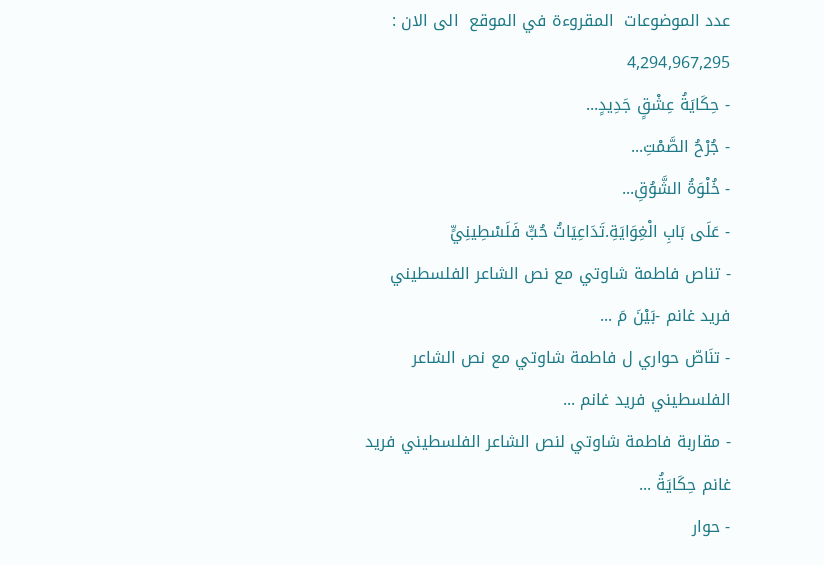عدد الموضوعات  المقروءة في الموقع  الى الان : 4,294,967,295
- حِكَايَةُ عِشْقٍ جَدِيدٍ...
- جُرْحُ الصَّمْتِ...
- خُلْوَةُ الشَّوُقِ...
- عَلَى بَابِ الْغِوَايَةِ.تَدَاعِيَاتُ حُبٍّ فَلَسْطِينِيٍّ
- تناص فاطمة شاوتي مع نص الشاعر الفلسطيني فريد غانم -بَيْنَ مَ ...
- تنَاصّ حواري ل فاطمة شاوتي مع نص الشاعر الفلسطيني فريد غانم ...
- مقاربة فاطمة شاوتي لنص الشاعر الفلسطيني فريد غانم حِكَايَةُ ...
- حوار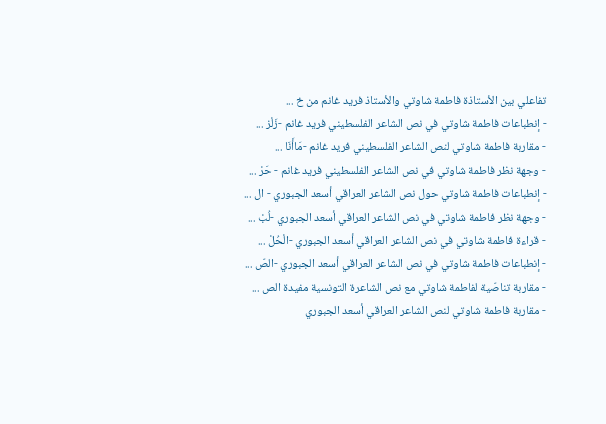تفاعلي بين الأستاذة فاطمة شاوتي والأستاذ فريد غانم من خ ...
- إنطباعات فاطمة شاوتي في نص الشاعر الفلسطيني فريد غانم -زَلْز ...
- مقاربة فاطمة شاوتي لنص الشاعر الفلسطيني فريد غانم -مَاأَنَا ...
- وجهة نظر فاطمة شاوتي في نص الشاعر الفلسطيني فريد غانم - حَرْ ...
- إنطباعات فاطمة شاوتي حول نص الشاعر العراقي أسعد الجبوري - ال ...
- وجهة نظر فاطمة شاوتي في نص الشاعر العراقي أسعد الجبوري -لُبْ ...
- قراءة فاطمة شاوتي في نص الشاعر العراقي أسعد الجبوري -الْحُلْ ...
- إنطباعات فاطمة شاوتي في نص الشاعر العراقي أسعد الجبوري -الصّ ...
- مقاربة تناصّية لفاطمة شاوتي مع نص الشاعرة التونسية مفيدة الص ...
- مقاربة فاطمة شاوتي لنص الشاعر العراقي أسعد الجبوري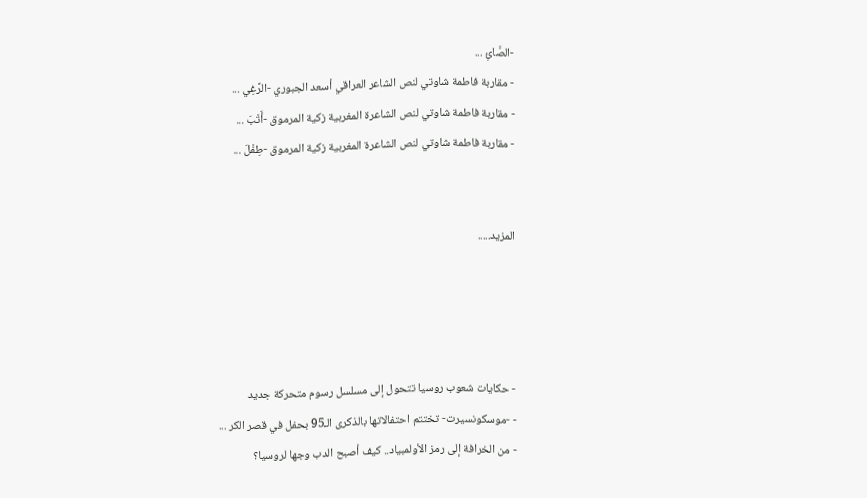-الصَّائِ ...
- مقاربة فاطمة شاوتي لنص الشاعر العراقي أسعد الجبوري -الرَّغِي ...
- مقاربة فاطمة شاوتي لنص الشاعرة المغربية زكية المرموق -أَتْبَ ...
- مقاربة فاطمة شاوتي لنص الشاعرة المغربية زكية المرموق -طِفْلَ ...


المزيد.....




- حكايات شعوب روسيا تتحول إلى مسلسل رسوم متحركة جديد
- -موسكونسيرت- تختتم احتفالاتها بالذكرى الـ95 بحفل في قصر الكر ...
- من الخرافة إلى رمز الأولمبياد.. كيف أصبح الدب وجها لروسيا؟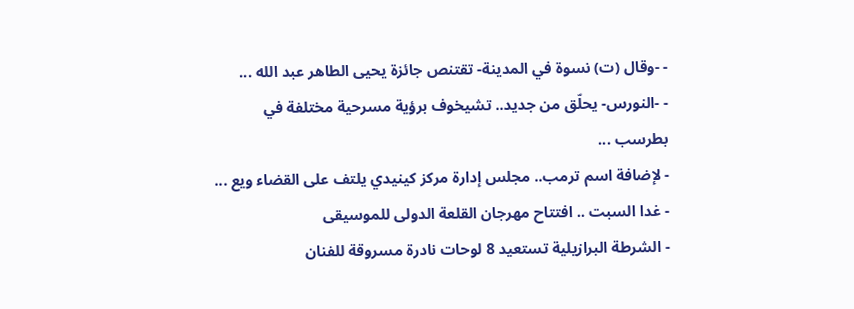- -وقال (ت) نسوة في المدينة- تقتنص جائزة يحيى الطاهر عبد الله ...
- -النورس- يحلّق من جديد.. تشيخوف برؤية مسرحية مختلفة في بطرسب ...
- لإضافة اسم ترمب.. مجلس إدارة مركز كينيدي يلتف على القضاء ويع ...
- غدا السبت .. افتتاح مهرجان القلعة الدولى للموسيقى
- الشرطة البرازيلية تستعيد 8 لوحات نادرة مسروقة للفنان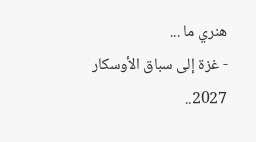هنري ما ...
- غزة إلى سباق الأوسكار 2027..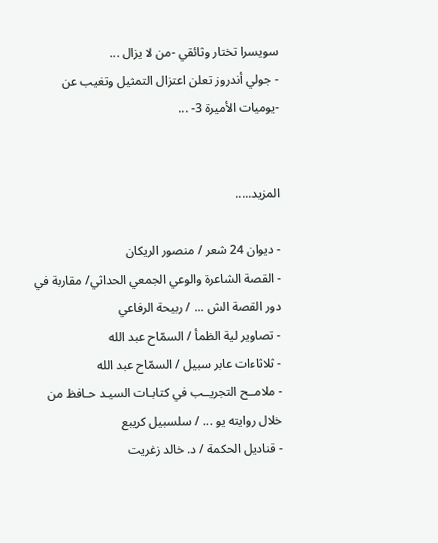سويسرا تختار وثائقي -من لا يزال ...
- جولي أندروز تعلن اعتزال التمثيل وتغيب عن -يوميات الأميرة 3- ...


المزيد.....

- ديوان 24 شعر / منصور الريكان
- القصة الشاعرة والوعي الجمعي الحداثي/ مقاربة في دور القصة الش ... / ربيحة الرفاعي
- تصاوير لية الظمأ / السمّاح عبد الله
- ثلاثاءات عابر سبيل / السمّاح عبد الله
- ملامــح التجريــب في كتابـات السيـد حـافظ من خلال روايته يو ... / سلسبيل كريبع
- قناديل الحكمة / د. خالد زغريت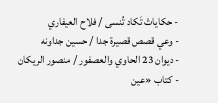- حكاياتْ تَكاد تُنسى / فلاح العيفاري
- وعي قصص قصيرة جدا / حسين جداونه
- ديوان 23 الحاوي والعصفور / منصور الريكان
- كتاب «عين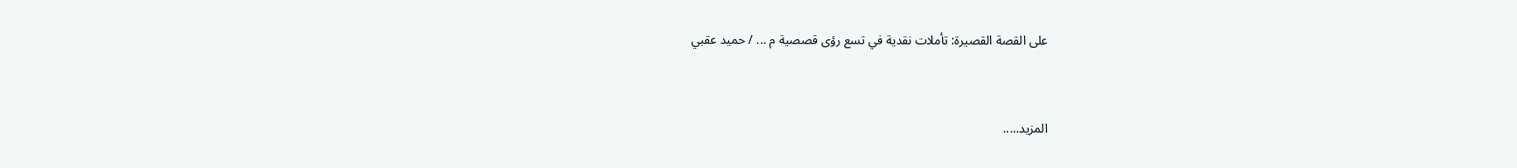على القصة القصيرة: تأملات نقدية في تسع رؤى قصصية م ... / حميد عقبي


المزيد.....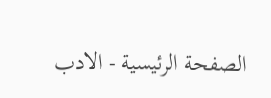الصفحة الرئيسية - الادب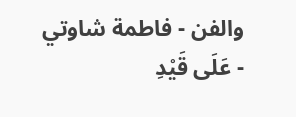والفن - فاطمة شاوتي - عَلَى قَيْدِ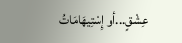عِشْقٍ...أو إِسْتِيهَامَاتُ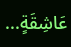عَاشِقَةٍ...